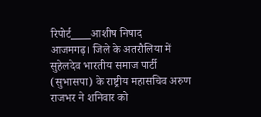रिपोर्ट____आशीष निषाद
आजमगढ़। जिले के अतरौलिया में सुहेलदेव भारतीय समाज पार्टी (सुभासपा) के राष्ट्रीय महासचिव अरुण राजभर ने शनिवार को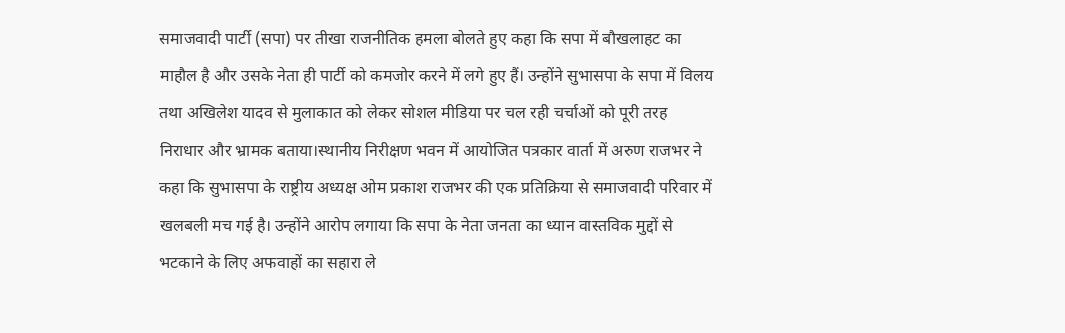समाजवादी पार्टी (सपा) पर तीखा राजनीतिक हमला बोलते हुए कहा कि सपा में बौखलाहट का माहौल है और उसके नेता ही पार्टी को कमजोर करने में लगे हुए हैं। उन्होंने सुभासपा के सपा में विलय तथा अखिलेश यादव से मुलाकात को लेकर सोशल मीडिया पर चल रही चर्चाओं को पूरी तरह निराधार और भ्रामक बताया।स्थानीय निरीक्षण भवन में आयोजित पत्रकार वार्ता में अरुण राजभर ने कहा कि सुभासपा के राष्ट्रीय अध्यक्ष ओम प्रकाश राजभर की एक प्रतिक्रिया से समाजवादी परिवार में खलबली मच गई है। उन्होंने आरोप लगाया कि सपा के नेता जनता का ध्यान वास्तविक मुद्दों से भटकाने के लिए अफवाहों का सहारा ले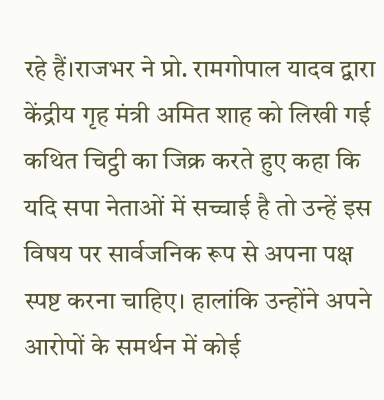रहे हैं।राजभर ने प्रो. रामगोपाल यादव द्वारा केंद्रीय गृह मंत्री अमित शाह को लिखी गई कथित चिट्ठी का जिक्र करते हुए कहा कि यदि सपा नेताओं में सच्चाई है तो उन्हें इस विषय पर सार्वजनिक रूप से अपना पक्ष स्पष्ट करना चाहिए। हालांकि उन्होंने अपने आरोपों के समर्थन में कोई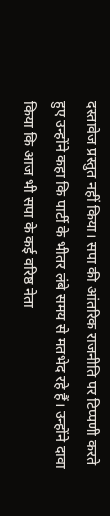दस्तावेज प्रस्तुत नहीं किया। सपा की आंतरिक राजनीति पर टिप्पणी करते हुए उन्होंने कहा कि पार्टी के भीतर लंबे समय से मतभेद रहे हैं। उन्होंने दावा किया कि आज भी सपा के कई वरिष्ठ नेता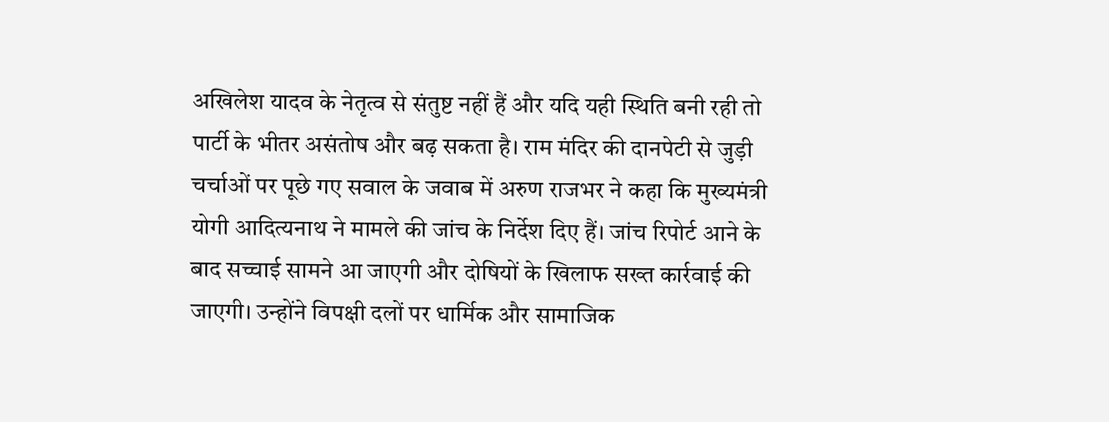अखिलेश यादव के नेतृत्व से संतुष्ट नहीं हैं और यदि यही स्थिति बनी रही तो पार्टी के भीतर असंतोष और बढ़ सकता है। राम मंदिर की दानपेटी से जुड़ी चर्चाओं पर पूछे गए सवाल के जवाब में अरुण राजभर ने कहा कि मुख्यमंत्री योगी आदित्यनाथ ने मामले की जांच के निर्देश दिए हैं। जांच रिपोर्ट आने के बाद सच्चाई सामने आ जाएगी और दोषियों के खिलाफ सख्त कार्रवाई की जाएगी। उन्होंने विपक्षी दलों पर धार्मिक और सामाजिक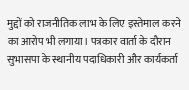मुद्दों को राजनीतिक लाभ के लिए इस्तेमाल करने का आरोप भी लगाया। पत्रकार वार्ता के दौरान सुभासपा के स्थानीय पदाधिकारी और कार्यकर्ता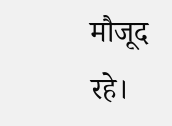मौजूद रहे।